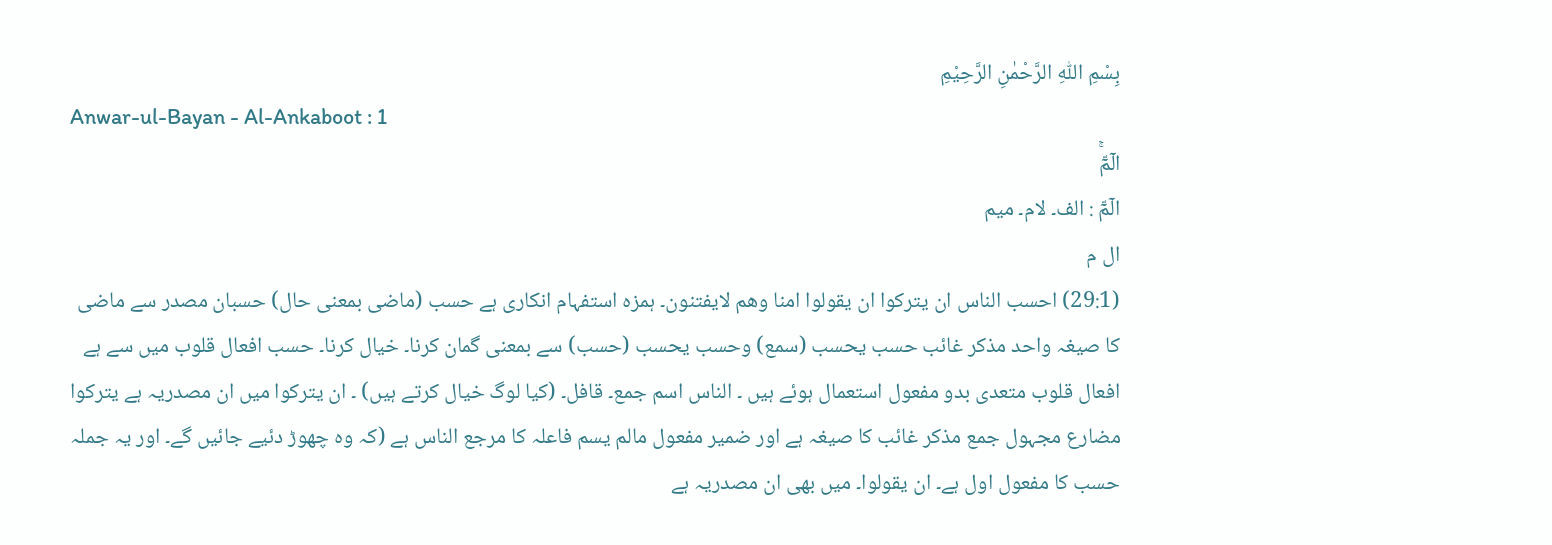بِسْمِ اللّٰهِ الرَّحْمٰنِ الرَّحِيْمِ
Anwar-ul-Bayan - Al-Ankaboot : 1
الٓمّٓۚ
الٓمّٓ : الف۔ لام۔ میم
ال م
(29:1) احسب الناس ان یترکوا ان یقولوا امنا وھم لایفتنون۔ ہمزہ استفہام انکاری ہے حسب (ماضی بمعنی حال) حسبان مصدر سے ماضی کا صیغہ واحد مذکر غائب حسب یحسب (سمع) وحسب یحسب (حسب) سے بمعنی گمان کرنا۔ خیال کرنا۔ حسب افعال قلوب میں سے ہے افعال قلوب متعدی بدو مفعول استعمال ہوئے ہیں ۔ الناس اسم جمع۔ قافل۔ (کیا لوگ خیال کرتے ہیں) ۔ ان یترکوا میں ان مصدریہ ہے یترکوا مضارع مجہول جمع مذکر غائب کا صیغہ ہے اور ضمیر مفعول مالم یسم فاعلہ کا مرجع الناس ہے (کہ وہ چھوڑ دئیے جائیں گے۔ اور یہ جملہ حسب کا مفعول اول ہے۔ ان یقولوا۔ میں بھی ان مصدریہ ہے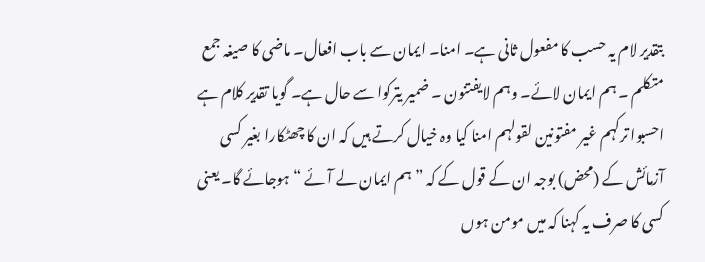بتقدیر لام یہ حسب کا مفعول ثانی ہے۔ امنا۔ ایمان سے باب افعال۔ ماضی کا صیغہ جمع متکلم ۔ ہم ایمان لائے۔ وہم لایفتنون ۔ ضمیر یترکوا سے حال ہے۔ گویا تقدیر کلام ہے احسبوا ترکہم غیر مفتونین لقولہم امنا کیا وہ خیال کرتے ہیں کہ ان کا چھٹکارا بغیر کسی آزمائش کے (محض) بوجہ ان کے قول کے کہ ” ہم ایمان لے آئے “ ہوجائے گا۔ یعنی کسی کا صرف یہ کہنا کہ میں مومن ہوں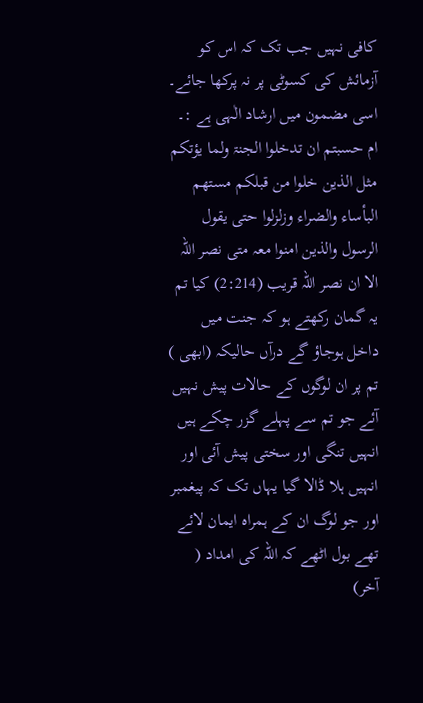کافی نہیں جب تک کہ اس کو آزمائش کی کسوٹی پر نہ پرکھا جائے۔ اسی مضمون میں ارشاد الٰہی ہے :۔ ام حسبتم ان تدخلوا الجنۃ ولما یؤتکم مثل الذین خلوا من قبلکم مستھم البأساء والضراء وزلزلوا حتی یقول الرسول والذین امنوا معہ متی نصر اللہ الا ان نصر اللہ قریب (2:214) کیا تم یہ گمان رکھتے ہو کہ جنت میں داخل ہوجاؤ گے درآں حالیکہ (ابھی ) تم پر ان لوگوں کے حالات پیش نہیں آئے جو تم سے پہلے گزر چکے ہیں انہیں تنگی اور سختی پیش آئی اور انہیں ہلا ڈالا گیا یہاں تک کہ پیغمبر اور جو لوگ ان کے ہمراہ ایمان لائے تھے بول اٹھے کہ اللہ کی امداد ( آخر)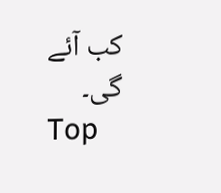کب آئے گی۔
Top